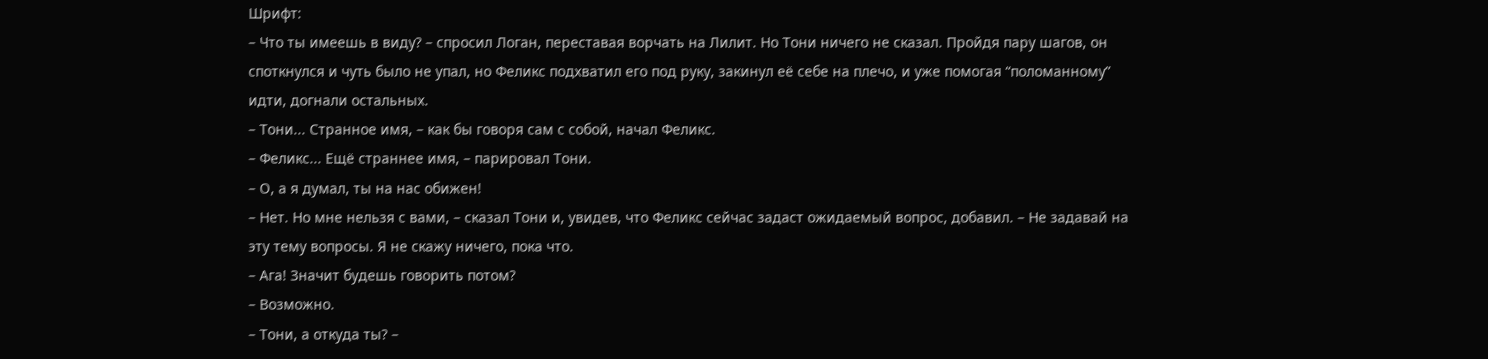Шрифт:
– Что ты имеешь в виду? – спросил Логан, переставая ворчать на Лилит. Но Тони ничего не сказал. Пройдя пару шагов, он споткнулся и чуть было не упал, но Феликс подхватил его под руку, закинул её себе на плечо, и уже помогая “поломанному” идти, догнали остальных.
– Тони... Странное имя, – как бы говоря сам с собой, начал Феликс.
– Феликс... Ещё страннее имя, – парировал Тони.
– О, а я думал, ты на нас обижен!
– Нет. Но мне нельзя с вами, – сказал Тони и, увидев, что Феликс сейчас задаст ожидаемый вопрос, добавил. – Не задавай на эту тему вопросы. Я не скажу ничего, пока что.
– Ага! Значит будешь говорить потом?
– Возможно.
– Тони, а откуда ты? –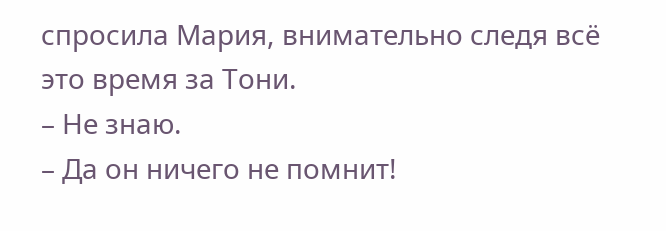спросила Мария, внимательно следя всё это время за Тони.
– Не знаю.
– Да он ничего не помнит!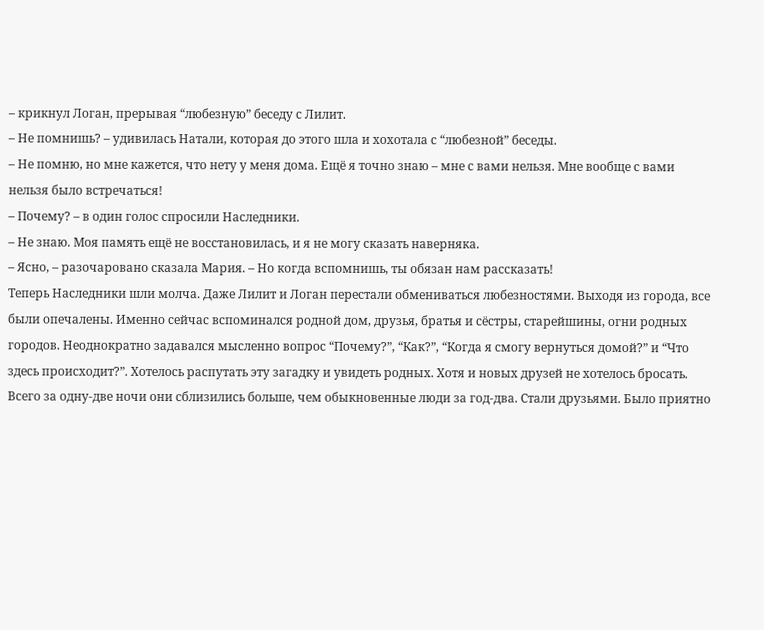– крикнул Логан, прерывая “любезную” беседу с Лилит.
– Не помнишь? – удивилась Натали, которая до этого шла и хохотала с “любезной” беседы.
– Не помню, но мне кажется, что нету у меня дома. Ещё я точно знаю – мне с вами нельзя. Мне вообще с вами нельзя было встречаться!
– Почему? – в один голос спросили Наследники.
– Не знаю. Моя память ещё не восстановилась, и я не могу сказать наверняка.
– Ясно, – разочаровано сказала Мария. – Но когда вспомнишь, ты обязан нам рассказать!
Теперь Наследники шли молча. Даже Лилит и Логан перестали обмениваться любезностями. Выходя из города, все были опечалены. Именно сейчас вспоминался родной дом, друзья, братья и сёстры, старейшины, огни родных городов. Неоднократно задавался мысленно вопрос “Почему?”, “Как?”, “Когда я смогу вернуться домой?” и “Что здесь происходит?”. Хотелось распутать эту загадку и увидеть родных. Хотя и новых друзей не хотелось бросать. Всего за одну-две ночи они сблизились больше, чем обыкновенные люди за год-два. Стали друзьями. Было приятно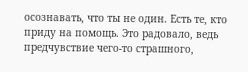осознавать, что ты не один. Есть те, кто приду на помощь. Это радовало, ведь предчувствие чего-то страшного,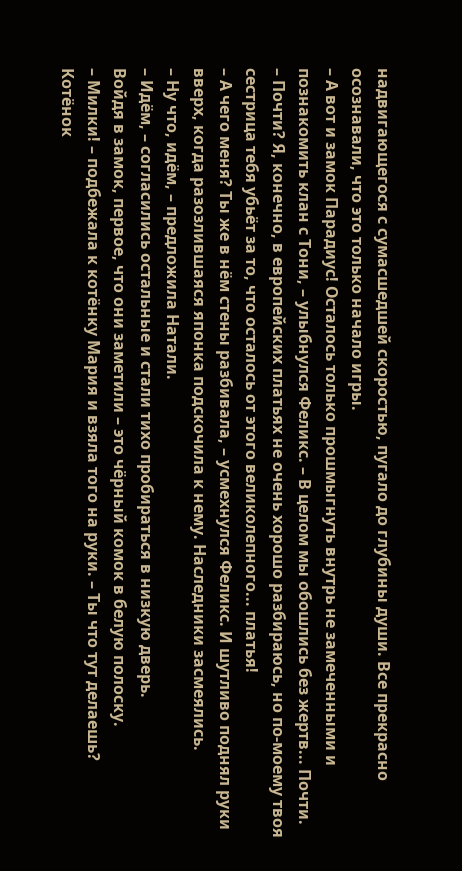надвигающегося с сумасшедшей скоростью, пугало до глубины души. Все прекрасно осознавали, что это только начало игры.
– А вот и замок Парадиус! Осталось только прошмыгнуть внутрь не замеченными и познакомить клан с Тони, – улыбнулся Феликс. – В целом мы обошлись без жертв... Почти.
– Почти? Я, конечно, в европейских платьях не очень хорошо разбираюсь, но по-моему твоя сестрица тебя убьёт за то, что осталось от этого великолепного... платья!
– А чего меня? Ты же в нём стены разбивала, – усмехнулся Феликс. И шутливо поднял руки вверх, когда разозлившаяся японка подскочила к нему. Наследники засмеялись.
– Ну что, идём, – предложила Натали.
– Идём, – согласились остальные и стали тихо пробираться в низкую дверь.
Войдя в замок, первое, что они заметили – это чёрный комок в белую полоску.
– Милки! – подбежала к котёнку Мария и взяла того на руки. – Ты что тут делаешь?
Котёнок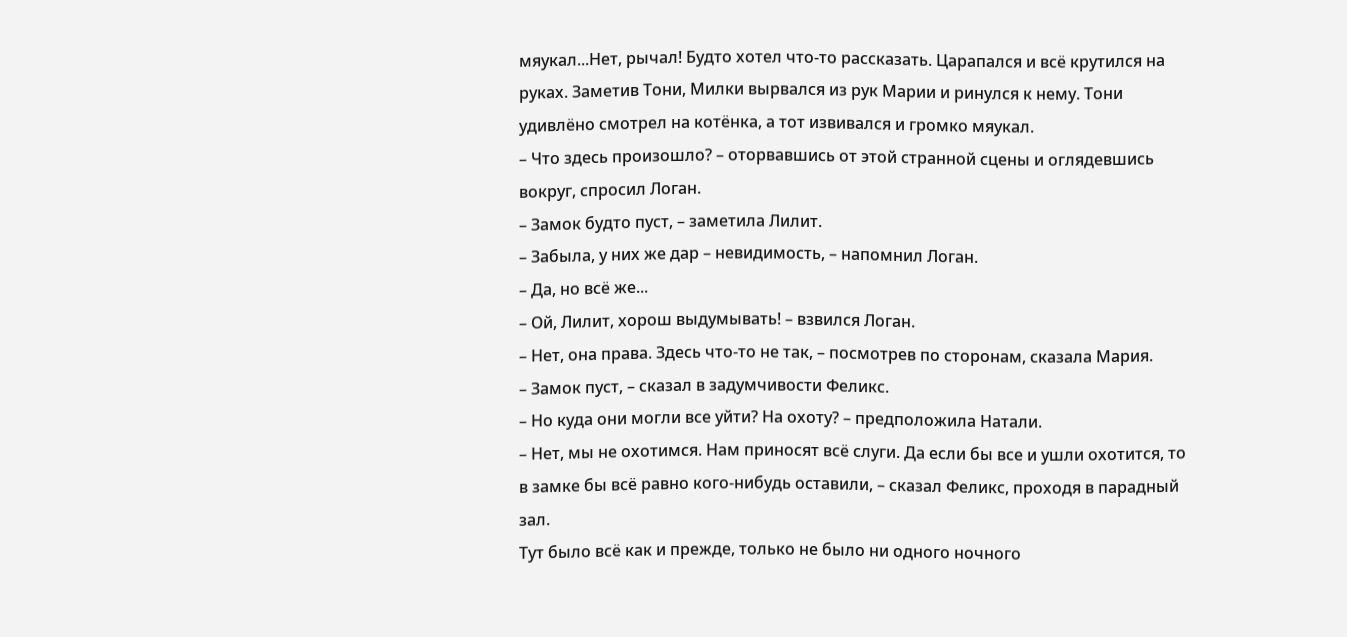мяукал...Нет, рычал! Будто хотел что-то рассказать. Царапался и всё крутился на руках. Заметив Тони, Милки вырвался из рук Марии и ринулся к нему. Тони удивлёно смотрел на котёнка, а тот извивался и громко мяукал.
– Что здесь произошло? – оторвавшись от этой странной сцены и оглядевшись вокруг, спросил Логан.
– Замок будто пуст, – заметила Лилит.
– Забыла, у них же дар – невидимость, – напомнил Логан.
– Да, но всё же...
– Ой, Лилит, хорош выдумывать! – взвился Логан.
– Нет, она права. Здесь что-то не так, – посмотрев по сторонам, сказала Мария.
– Замок пуст, – сказал в задумчивости Феликс.
– Но куда они могли все уйти? На охоту? – предположила Натали.
– Нет, мы не охотимся. Нам приносят всё слуги. Да если бы все и ушли охотится, то в замке бы всё равно кого-нибудь оставили, – сказал Феликс, проходя в парадный зал.
Тут было всё как и прежде, только не было ни одного ночного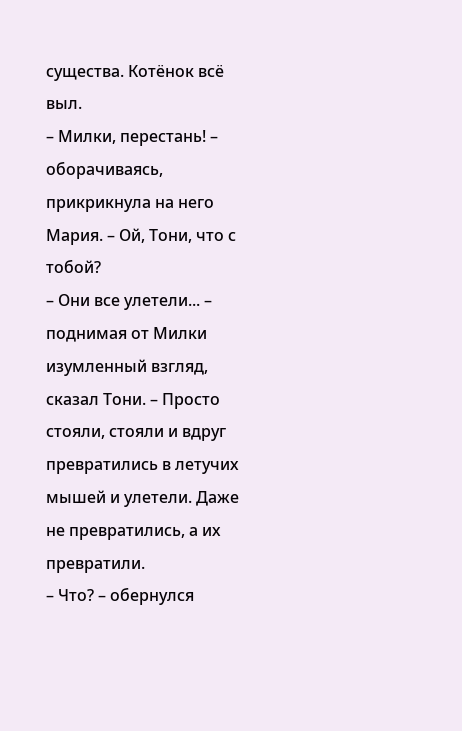существа. Котёнок всё выл.
– Милки, перестань! – оборачиваясь, прикрикнула на него Мария. – Ой, Тони, что с тобой?
– Они все улетели... – поднимая от Милки изумленный взгляд, сказал Тони. – Просто стояли, стояли и вдруг превратились в летучих мышей и улетели. Даже не превратились, а их превратили.
– Что? – обернулся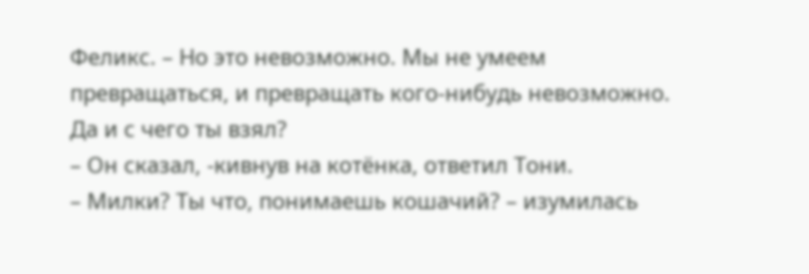Феликс. – Но это невозможно. Мы не умеем превращаться, и превращать кого-нибудь невозможно. Да и с чего ты взял?
– Он сказал, -кивнув на котёнка, ответил Тони.
– Милки? Ты что, понимаешь кошачий? – изумилась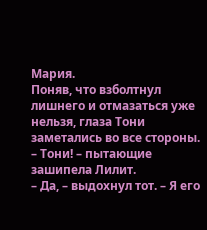Мария.
Поняв, что взболтнул лишнего и отмазаться уже нельзя, глаза Тони заметались во все стороны.
– Тони! – пытающие зашипела Лилит.
– Да, – выдохнул тот. – Я его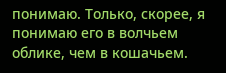понимаю. Только, скорее, я понимаю его в волчьем облике, чем в кошачьем.